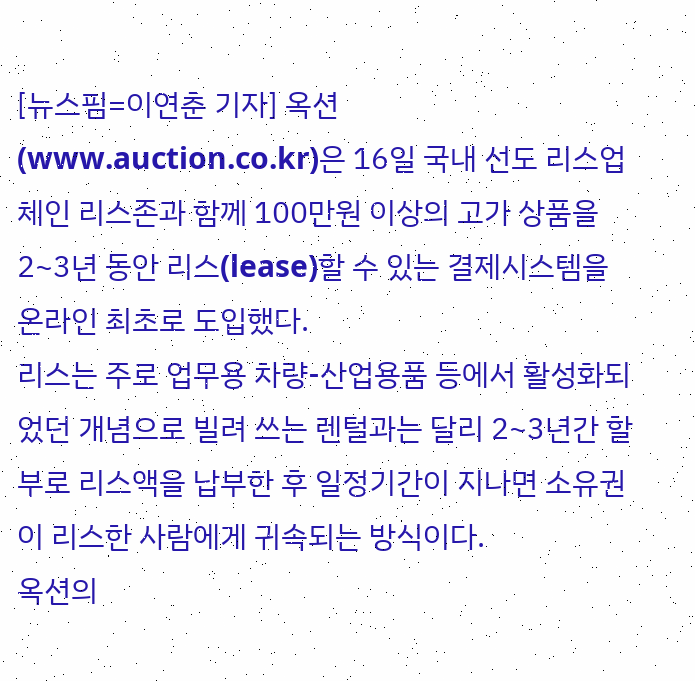[뉴스핌=이연춘 기자] 옥션(www.auction.co.kr)은 16일 국내 선도 리스업체인 리스존과 함께 100만원 이상의 고가 상품을 2~3년 동안 리스(lease)할 수 있는 결제시스템을 온라인 최초로 도입했다.
리스는 주로 업무용 차량-산업용품 등에서 활성화되었던 개념으로 빌려 쓰는 렌털과는 달리 2~3년간 할부로 리스액을 납부한 후 일정기간이 지나면 소유권이 리스한 사람에게 귀속되는 방식이다.
옥션의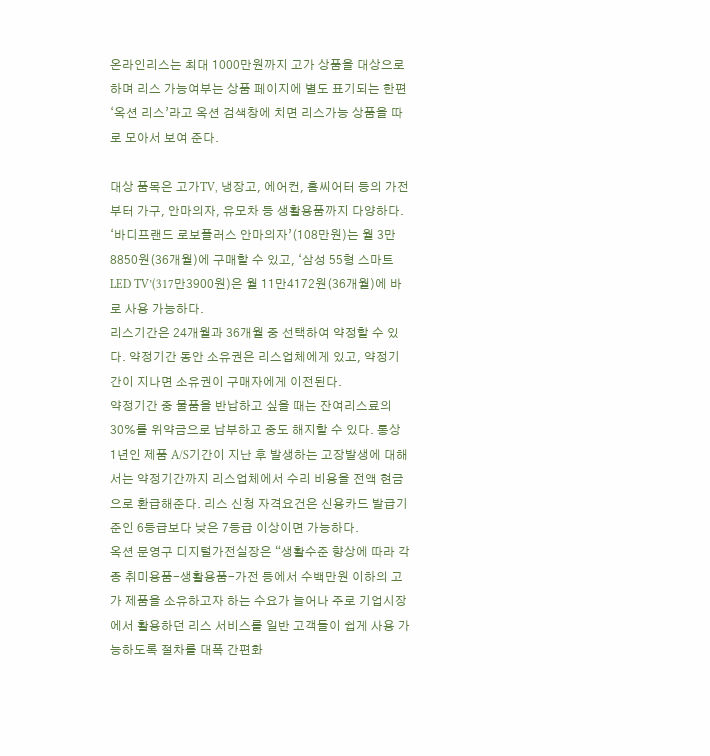온라인리스는 최대 1000만원까지 고가 상품을 대상으로 하며 리스 가능여부는 상품 페이지에 별도 표기되는 한편 ‘옥션 리스’라고 옥션 검색창에 치면 리스가능 상품을 따로 모아서 보여 준다.

대상 품목은 고가TV, 냉장고, 에어컨, 홈씨어터 등의 가전부터 가구, 안마의자, 유모차 등 생활용품까지 다양하다. ‘바디프랜드 로보플러스 안마의자’(108만원)는 월 3만8850원(36개월)에 구매할 수 있고, ‘삼성 55형 스마트 LED TV’(317만3900원)은 월 11만4172원(36개월)에 바로 사용 가능하다.
리스기간은 24개월과 36개월 중 선택하여 약정할 수 있다. 약정기간 동안 소유권은 리스업체에게 있고, 약정기간이 지나면 소유권이 구매자에게 이전된다.
약정기간 중 물품을 반납하고 싶을 때는 잔여리스료의 30%를 위약금으로 납부하고 중도 해지할 수 있다. 통상 1년인 제품 A/S기간이 지난 후 발생하는 고장발생에 대해서는 약정기간까지 리스업체에서 수리 비용을 전액 현금으로 환급해준다. 리스 신청 자격요건은 신용카드 발급기준인 6등급보다 낮은 7등급 이상이면 가능하다.
옥션 문영구 디지털가전실장은 “생활수준 향상에 따라 각종 취미용품-생활용품-가전 등에서 수백만원 이하의 고가 제품을 소유하고자 하는 수요가 늘어나 주로 기업시장에서 활용하던 리스 서비스를 일반 고객들이 쉽게 사용 가능하도록 절차를 대폭 간편화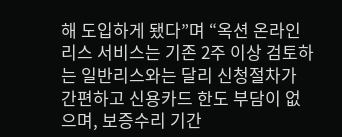해 도입하게 됐다”며 “옥션 온라인리스 서비스는 기존 2주 이상 검토하는 일반리스와는 달리 신청절차가 간편하고 신용카드 한도 부담이 없으며, 보증수리 기간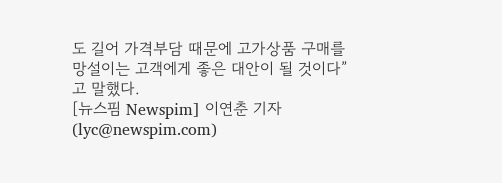도 길어 가격부담 때문에 고가상품 구매를 망설이는 고객에게 좋은 대안이 될 것이다”고 말했다.
[뉴스핌 Newspim] 이연춘 기자 (lyc@newspim.com)